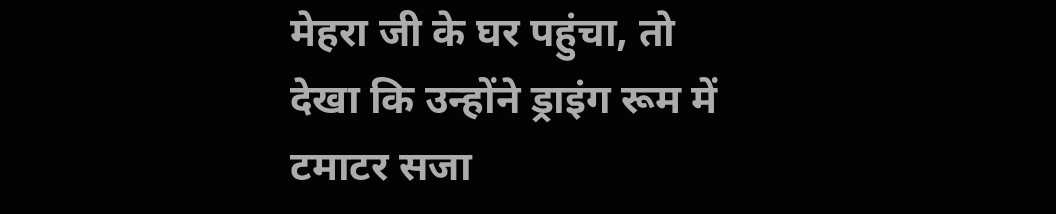मेहरा जी के घर पहुंचा, तो देखा कि उन्होंने ड्राइंग रूम में टमाटर सजा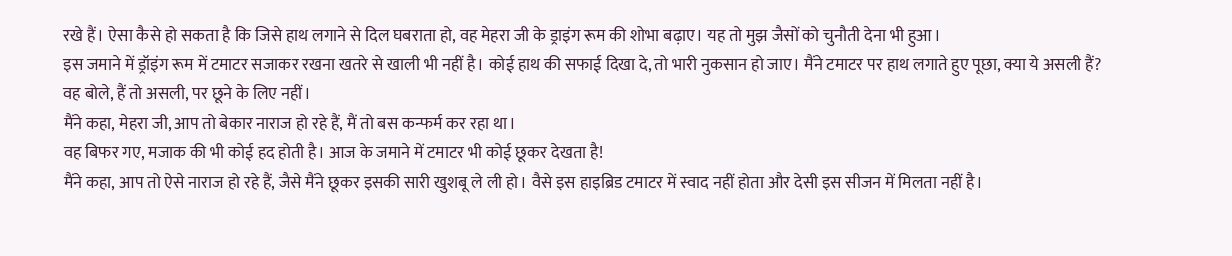रखे हैं। ऐसा कैसे हो सकता है कि जिसे हाथ लगाने से दिल घबराता हो, वह मेहरा जी के ड्राइंग रूम की शोभा बढ़ाए। यह तो मुझ जैसों को चुनौती देना भी हुआ।
इस जमाने में ड्रॉइंग रूम में टमाटर सजाकर रखना खतरे से खाली भी नहीं है। कोई हाथ की सफाई दिखा दे, तो भारी नुकसान हो जाए। मैंने टमाटर पर हाथ लगाते हुए पूछा, क्या ये असली हैं?
वह बोले, हैं तो असली, पर छूने के लिए नहीं।
मैंने कहा, मेहरा जी, आप तो बेकार नाराज हो रहे हैं, मैं तो बस कन्फर्म कर रहा था।
वह बिफर गए, मजाक की भी कोई हद होती है। आज के जमाने में टमाटर भी कोई छूकर देखता है!
मैंने कहा, आप तो ऐसे नाराज हो रहे हैं, जैसे मैंने छूकर इसकी सारी खुशबू ले ली हो। वैसे इस हाइब्रिड टमाटर में स्वाद नहीं होता और देसी इस सीजन में मिलता नहीं है।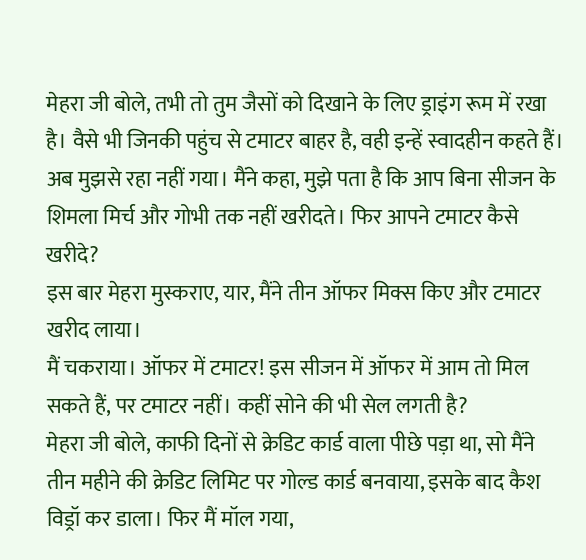मेहरा जी बोले, तभी तो तुम जैसों को दिखाने के लिए ड्राइंग रूम में रखा है। वैसे भी जिनकी पहुंच से टमाटर बाहर है, वही इन्हें स्वादहीन कहते हैं।
अब मुझसे रहा नहीं गया। मैंने कहा, मुझे पता है कि आप बिना सीजन के शिमला मिर्च और गोभी तक नहीं खरीदते। फिर आपने टमाटर कैसे खरीदे?
इस बार मेहरा मुस्कराए, यार, मैंने तीन ऑफर मिक्स किए और टमाटर खरीद लाया।
मैं चकराया। ऑफर में टमाटर! इस सीजन में ऑफर में आम तो मिल सकते हैं, पर टमाटर नहीं। कहीं सोने की भी सेल लगती है?
मेहरा जी बोले, काफी दिनों से क्रेडिट कार्ड वाला पीछे पड़ा था, सो मैंने तीन महीने की क्रेडिट लिमिट पर गोल्ड कार्ड बनवाया, इसके बाद कैश विड्रॉ कर डाला। फिर मैं मॉल गया,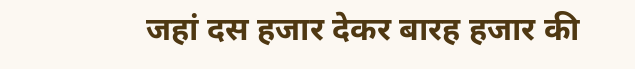जहां दस हजार देकर बारह हजार की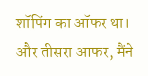शॉपिंग का ऑफर था। और तीसरा आफर, मैंने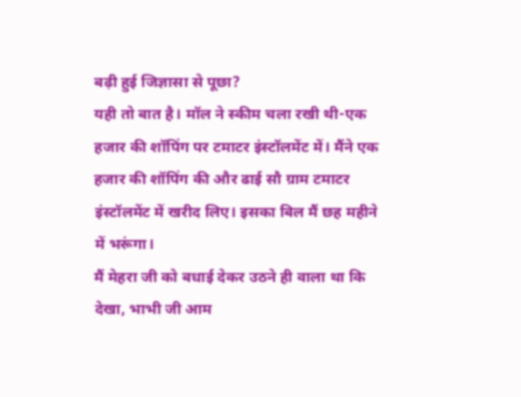बढ़ी हुई जिज्ञासा से पूछा?
यही तो बात है। मॉल ने स्कीम चला रखी थी-एक हजार की शॉपिंग पर टमाटर इंस्टॉलमेंट में। मैंने एक हजार की शॉपिंग की और ढाई सौ ग्राम टमाटर इंस्टॉलमेंट में खरीद लिए। इसका बिल मैं छह महीने में भरूंगा।
मैं मेहरा जी को बधाई देकर उठने ही वाला था कि देखा, भाभी जी आम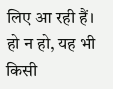लिए आ रही हैं। हो न हो, यह भी किसी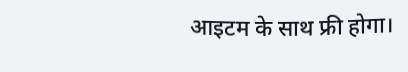आइटम के साथ फ्री होगा।